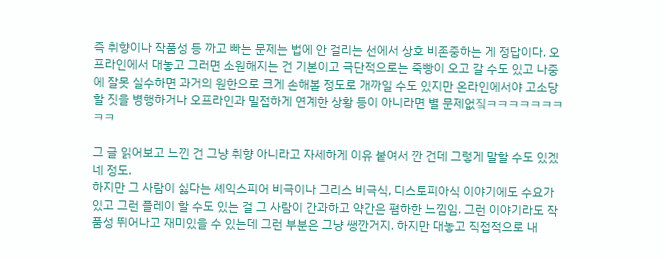즉 취향이나 작품성 등 까고 빠는 문제는 법에 안 걸리는 선에서 상호 비존중하는 게 정답이다. 오프라인에서 대놓고 그러면 소원해지는 건 기본이고 극단적으로는 죽빵이 오고 갈 수도 있고 나중에 잘못 실수하면 과거의 원한으로 크게 손해볼 정도로 개까일 수도 있지만 온라인에서야 고소당할 짓을 병행하거나 오프라인과 밀접하게 연계한 상황 등이 아니라면 별 문제없짘ㅋㅋㅋㅋㅋㅋㅋㅋㅋ

그 글 읽어보고 느낀 건 그냥 취향 아니라고 자세하게 이유 붙여서 깐 건데 그렇게 말할 수도 있겠네 정도.
하지만 그 사람이 싫다는 셰익스피어 비극이나 그리스 비극식, 디스토피아식 이야기에도 수요가 있고 그런 플레이 할 수도 있는 걸 그 사람이 간과하고 약간은 폄하한 느낌임. 그런 이야기라도 작품성 뛰어나고 재미있을 수 있는데 그런 부분은 그냥 쌩깐거지. 하지만 대놓고 직접적으로 내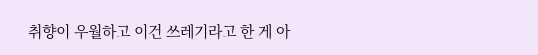취향이 우월하고 이건 쓰레기라고 한 게 아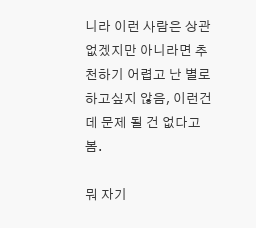니라 이런 사람은 상관없겠지만 아니라면 추천하기 어렵고 난 별로 하고싶지 않음, 이런건데 문제 될 건 없다고 봄.

뭐 자기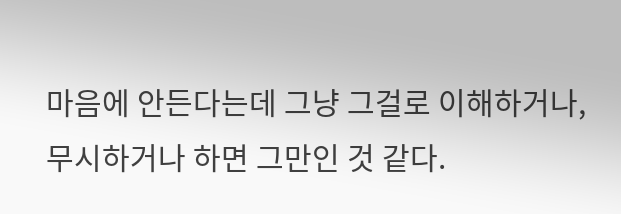마음에 안든다는데 그냥 그걸로 이해하거나, 무시하거나 하면 그만인 것 같다.